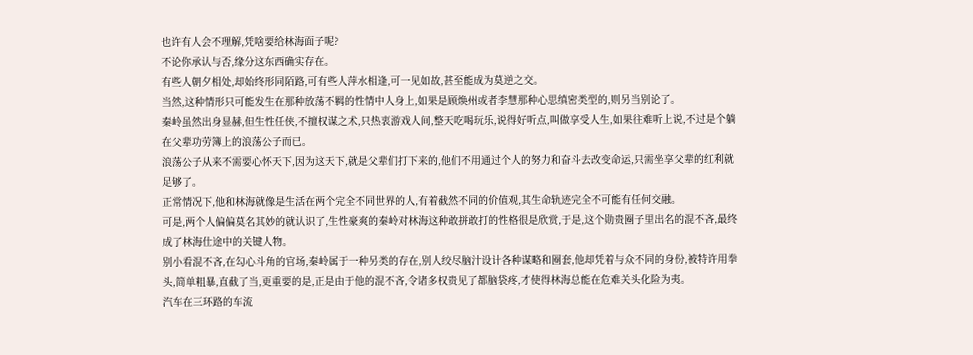也许有人会不理解,凭啥要给林海面子呢?
不论你承认与否,缘分这东西确实存在。
有些人朝夕相处,却始终形同陌路,可有些人萍水相逢,可一见如故,甚至能成为莫逆之交。
当然,这种情形只可能发生在那种放荡不羁的性情中人身上,如果是顾焕州或者李慧那种心思缜密类型的,则另当别论了。
秦岭虽然出身显赫,但生性任侠,不擅权谋之术,只热衷游戏人间,整天吃喝玩乐,说得好听点,叫做享受人生,如果往难听上说,不过是个躺在父辈功劳簿上的浪荡公子而已。
浪荡公子从来不需要心怀天下,因为这天下,就是父辈们打下来的,他们不用通过个人的努力和奋斗去改变命运,只需坐享父辈的红利就足够了。
正常情况下,他和林海就像是生活在两个完全不同世界的人,有着截然不同的价值观,其生命轨迹完全不可能有任何交融。
可是,两个人偏偏莫名其妙的就认识了,生性豪爽的秦岭对林海这种敢拼敢打的性格很是欣赏,于是,这个勋贵圈子里出名的混不吝,最终成了林海仕途中的关键人物。
别小看混不吝,在勾心斗角的官场,秦岭属于一种另类的存在,别人绞尽脑汁设计各种谋略和圈套,他却凭着与众不同的身份,被特许用拳头,简单粗暴,直截了当,更重要的是,正是由于他的混不吝,令诸多权贵见了都脑袋疼,才使得林海总能在危难关头化险为夷。
汽车在三环路的车流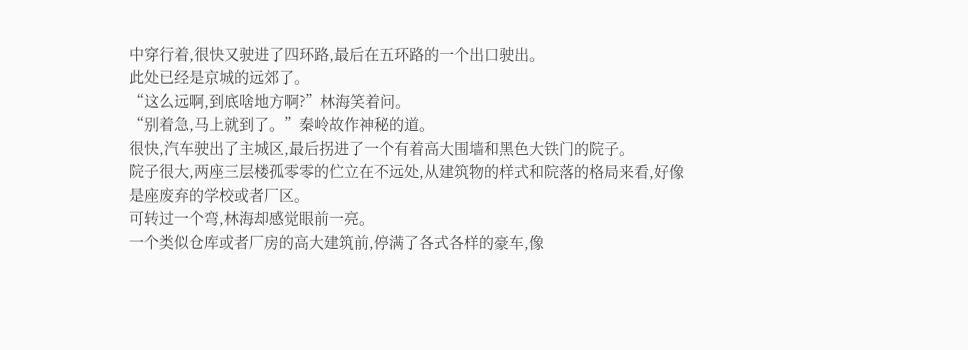中穿行着,很快又驶进了四环路,最后在五环路的一个出口驶出。
此处已经是京城的远郊了。
“这么远啊,到底啥地方啊?”林海笑着问。
“别着急,马上就到了。”秦岭故作神秘的道。
很快,汽车驶出了主城区,最后拐进了一个有着高大围墙和黑色大铁门的院子。
院子很大,两座三层楼孤零零的伫立在不远处,从建筑物的样式和院落的格局来看,好像是座废弃的学校或者厂区。
可转过一个弯,林海却感觉眼前一亮。
一个类似仓库或者厂房的高大建筑前,停满了各式各样的豪车,像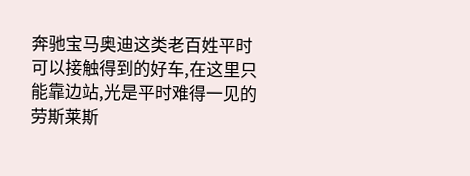奔驰宝马奥迪这类老百姓平时可以接触得到的好车,在这里只能靠边站,光是平时难得一见的劳斯莱斯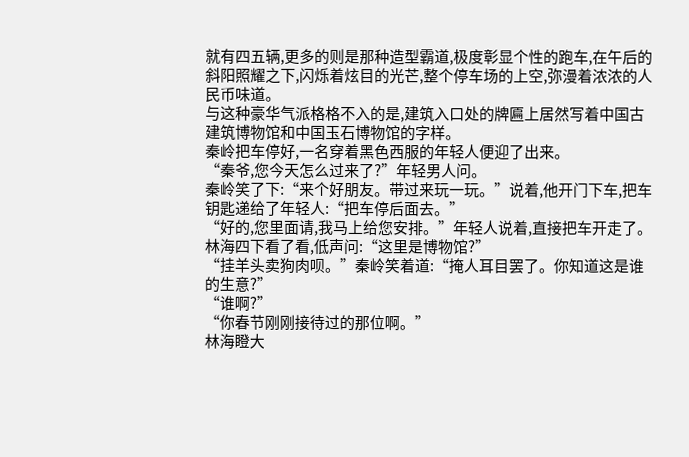就有四五辆,更多的则是那种造型霸道,极度彰显个性的跑车,在午后的斜阳照耀之下,闪烁着炫目的光芒,整个停车场的上空,弥漫着浓浓的人民币味道。
与这种豪华气派格格不入的是,建筑入口处的牌匾上居然写着中国古建筑博物馆和中国玉石博物馆的字样。
秦岭把车停好,一名穿着黑色西服的年轻人便迎了出来。
“秦爷,您今天怎么过来了?”年轻男人问。
秦岭笑了下:“来个好朋友。带过来玩一玩。”说着,他开门下车,把车钥匙递给了年轻人:“把车停后面去。”
“好的,您里面请,我马上给您安排。”年轻人说着,直接把车开走了。
林海四下看了看,低声问:“这里是博物馆?”
“挂羊头卖狗肉呗。”秦岭笑着道:“掩人耳目罢了。你知道这是谁的生意?”
“谁啊?”
“你春节刚刚接待过的那位啊。”
林海瞪大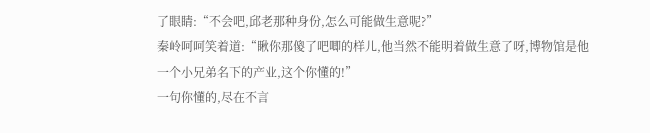了眼睛:“不会吧,邱老那种身份,怎么可能做生意呢?”
秦岭呵呵笑着道:“瞅你那傻了吧唧的样儿,他当然不能明着做生意了呀,博物馆是他一个小兄弟名下的产业,这个你懂的!”
一句你懂的,尽在不言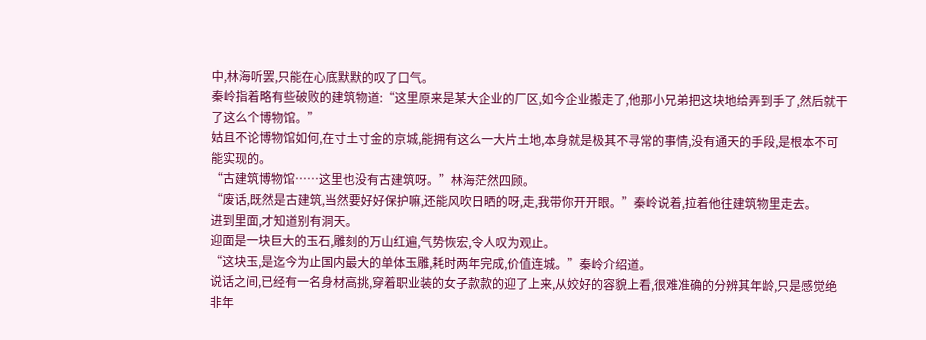中,林海听罢,只能在心底默默的叹了口气。
秦岭指着略有些破败的建筑物道:“这里原来是某大企业的厂区,如今企业搬走了,他那小兄弟把这块地给弄到手了,然后就干了这么个博物馆。”
姑且不论博物馆如何,在寸土寸金的京城,能拥有这么一大片土地,本身就是极其不寻常的事情,没有通天的手段,是根本不可能实现的。
“古建筑博物馆……这里也没有古建筑呀。”林海茫然四顾。
“废话,既然是古建筑,当然要好好保护嘛,还能风吹日晒的呀,走,我带你开开眼。”秦岭说着,拉着他往建筑物里走去。
进到里面,才知道别有洞天。
迎面是一块巨大的玉石,雕刻的万山红遍,气势恢宏,令人叹为观止。
“这块玉,是迄今为止国内最大的单体玉雕,耗时两年完成,价值连城。”秦岭介绍道。
说话之间,已经有一名身材高挑,穿着职业装的女子款款的迎了上来,从姣好的容貌上看,很难准确的分辨其年龄,只是感觉绝非年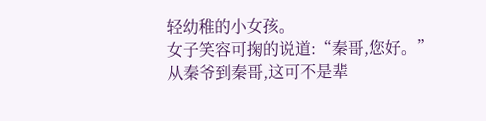轻幼稚的小女孩。
女子笑容可掬的说道:“秦哥,您好。”
从秦爷到秦哥,这可不是辈